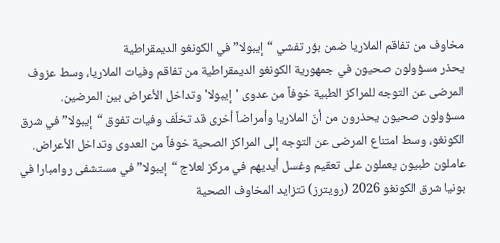مخاوف من تفاقم الملاريا ضمن بؤر تفشي “إيبولا” في الكونغو الديمقراطية
يحذر مسؤولون صحيون في جمهورية الكونغو الديمقراطية من تفاقم وفيات الملاريا، وسط عزوف المرضى عن التوجه للمراكز الطبية خوفاً من عدوى 'إيبولا' وتداخل الأعراض بين المرضين.
مسؤولون صحيون يحذرون من أنّ الملاريا وأمراضاً أخرى قد تخلّف وفيات تفوق “إيبولا” في شرق الكونغو، وسط امتناع المرضى عن التوجه إلى المراكز الصحية خوفاً من العدوى وتداخل الأعراض. عاملون طبيون يعملون على تعقيم وغسل أيديهم في مركز لعلاج “إيبولا” في مستشفى روامبارا في بونيا شرق الكونغو 2026 (رويترز) تتزايد المخاوف الصحية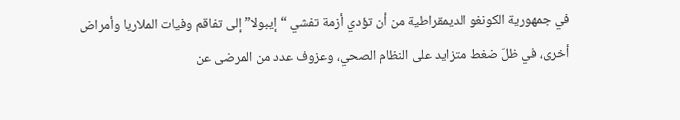في جمهورية الكونغو الديمقراطية من أن تؤدي أزمة تفشي “إيبولا” إلى تفاقم وفيات الملاريا وأمراض أخرى، في ظلّ ضغط متزايد على النظام الصحي، وعزوف عدد من المرضى عن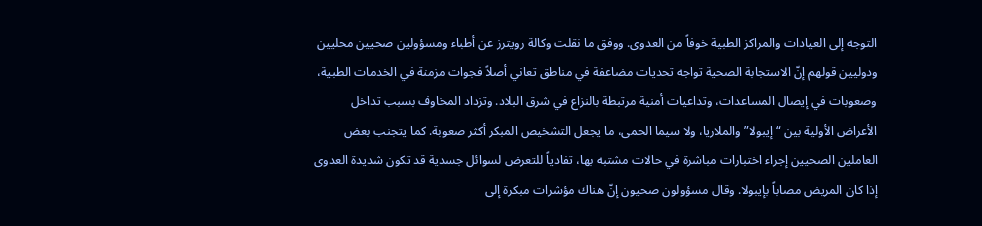التوجه إلى العيادات والمراكز الطبية خوفاً من العدوى. ووفق ما نقلت وكالة رويترز عن أطباء ومسؤولين صحيين محليين ودوليين قولهم إنّ الاستجابة الصحية تواجه تحديات مضاعفة في مناطق تعاني أصلاً فجوات مزمنة في الخدمات الطبية، وصعوبات في إيصال المساعدات، وتداعيات أمنية مرتبطة بالنزاع في شرق البلاد. وتزداد المخاوف بسبب تداخل الأعراض الأولية بين “إيبولا” والملاريا، ولا سيما الحمى، ما يجعل التشخيص المبكر أكثر صعوبة. كما يتجنب بعض العاملين الصحيين إجراء اختبارات مباشرة في حالات مشتبه بها، تفادياً للتعرض لسوائل جسدية قد تكون شديدة العدوى إذا كان المريض مصاباً بإيبولا. وقال مسؤولون صحيون إنّ هناك مؤشرات مبكرة إلى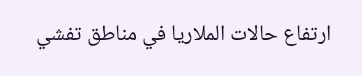ارتفاع حالات الملاريا في مناطق تفشي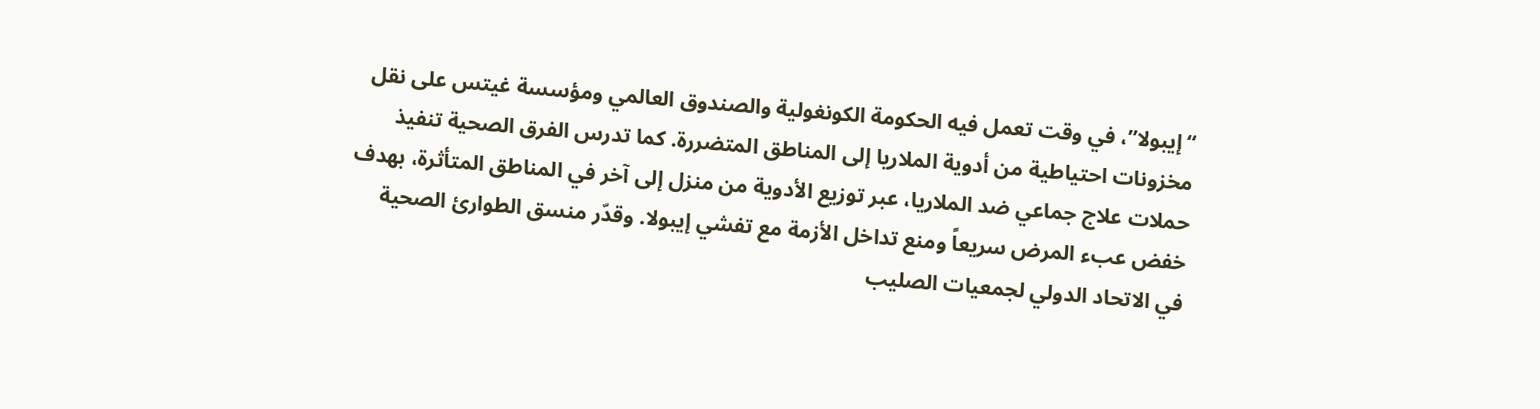“إيبولا”، في وقت تعمل فيه الحكومة الكونغولية والصندوق العالمي ومؤسسة غيتس على نقل مخزونات احتياطية من أدوية الملاريا إلى المناطق المتضررة. كما تدرس الفرق الصحية تنفيذ حملات علاج جماعي ضد الملاريا، عبر توزيع الأدوية من منزل إلى آخر في المناطق المتأثرة، بهدف خفض عبء المرض سريعاً ومنع تداخل الأزمة مع تفشي إيبولا. وقدّر منسق الطوارئ الصحية في الاتحاد الدولي لجمعيات الصليب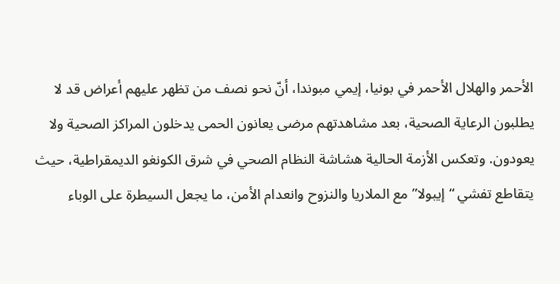الأحمر والهلال الأحمر في بونيا، إيمي مبوندا، أنّ نحو نصف من تظهر عليهم أعراض قد لا يطلبون الرعاية الصحية، بعد مشاهدتهم مرضى يعانون الحمى يدخلون المراكز الصحية ولا يعودون. وتعكس الأزمة الحالية هشاشة النظام الصحي في شرق الكونغو الديمقراطية، حيث يتقاطع تفشي “إيبولا” مع الملاريا والنزوح وانعدام الأمن، ما يجعل السيطرة على الوباء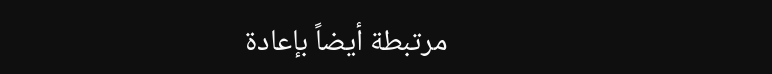مرتبطة أيضاً بإعادة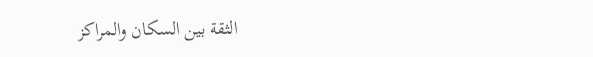الثقة بين السكان والمراكز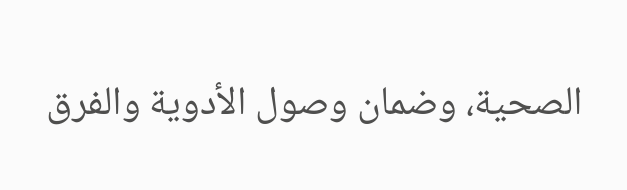الصحية، وضمان وصول الأدوية والفرق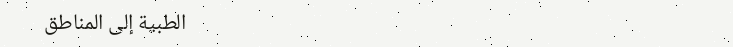الطبية إلى المناطق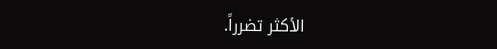الأكثر تضرراً.